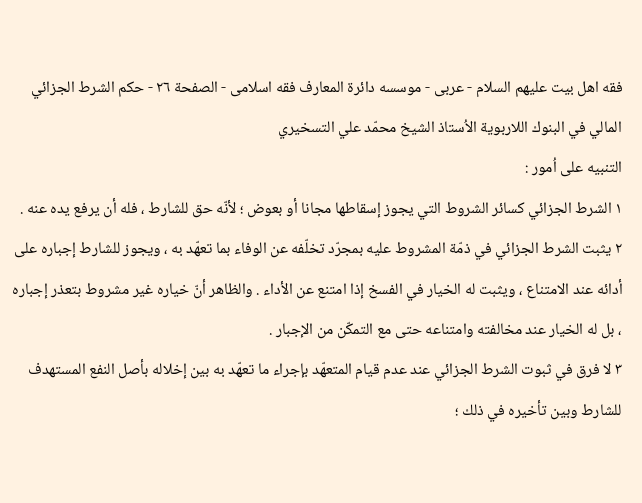فقه اهل بیت علیهم السلام - عربی - موسسه دائرة المعارف فقه اسلامی - الصفحة ٢٦ - حكم الشرط الجزائي المالي في البنوك اللاربوية الاُستاذ الشيخ محمّد علي التسخيري
التنبيه على اُمور :
١ الشرط الجزائي كسائر الشروط التي يجوز إسقاطها مجانا أو بعوض ؛ لأنّه حق للشارط ، فله أن يرفع يده عنه .
٢ يثبت الشرط الجزائي في ذمّة المشروط عليه بمجرّد تخلّفه عن الوفاء بما تعهّد به ، ويجوز للشارط إجباره على أدائه عند الامتناع ، ويثبت له الخيار في الفسخ إذا امتنع عن الأداء . والظاهر أنّ خياره غير مشروط بتعذر إجباره ، بل له الخيار عند مخالفته وامتناعه حتى مع التمكّن من الإجبار .
٣ لا فرق في ثبوت الشرط الجزائي عند عدم قيام المتعهّد بإجراء ما تعهّد به بين إخلاله بأصل النفع المستهدف للشارط وبين تأخيره في ذلك ؛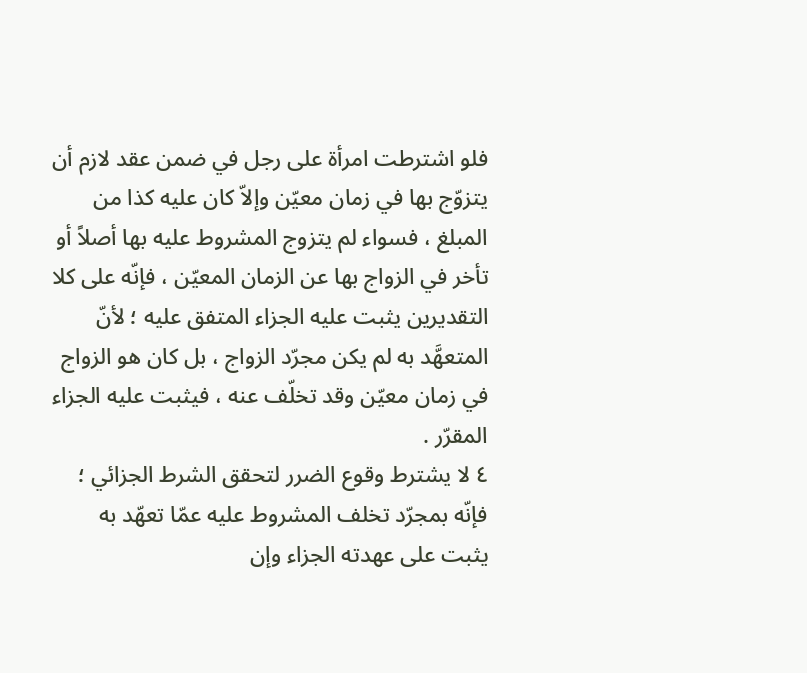فلو اشترطت امرأة على رجل في ضمن عقد لازم أن يتزوّج بها في زمان معيّن وإلاّ كان عليه كذا من المبلغ ، فسواء لم يتزوج المشروط عليه بها أصلاً أو تأخر في الزواج بها عن الزمان المعيّن ، فإنّه على كلا التقديرين يثبت عليه الجزاء المتفق عليه ؛ لأنّ المتعهَّد به لم يكن مجرّد الزواج ، بل كان هو الزواج في زمان معيّن وقد تخلّف عنه ، فيثبت عليه الجزاء المقرّر .
٤ لا يشترط وقوع الضرر لتحقق الشرط الجزائي ؛ فإنّه بمجرّد تخلف المشروط عليه عمّا تعهّد به يثبت على عهدته الجزاء وإن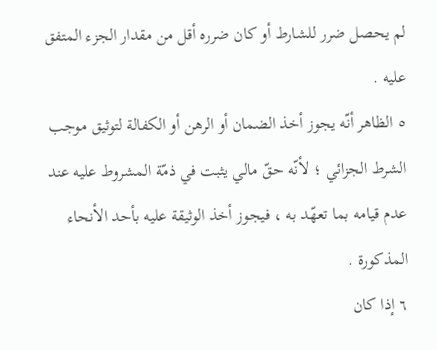لم يحصل ضرر للشارط أو كان ضرره أقل من مقدار الجزء المتفق عليه .
٥ الظاهر أنّه يجوز أخذ الضمان أو الرهن أو الكفالة لتوثيق موجب الشرط الجزائي ؛ لأنّه حقّ مالي يثبت في ذمّة المشروط عليه عند عدم قيامه بما تعهّد به ، فيجوز أخذ الوثيقة عليه بأحد الأنحاء المذكورة .
٦ إذا كان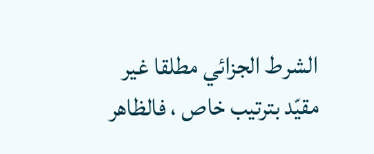الشرط الجزائي مطلقا غير مقيّد بترتيب خاص ، فالظاهر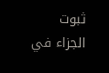ثبوت الجزاء في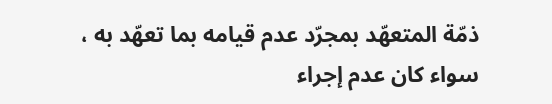ذمّة المتعهّد بمجرّد عدم قيامه بما تعهّد به ، سواء كان عدم إجراء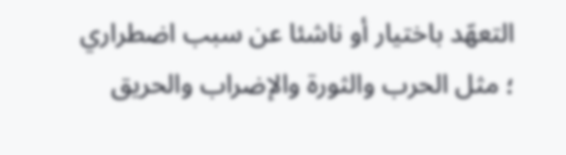التعهّد باختيار أو ناشئا عن سبب اضطراري ؛ مثل الحرب والثورة والإضراب والحريق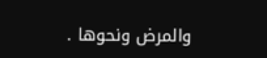والمرض ونحوها .